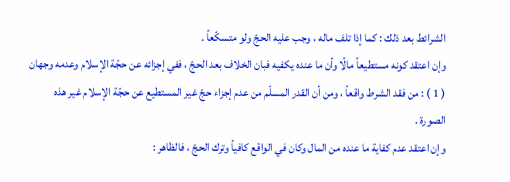الشرائط بعد ذلك : كما إذا تلف ماله ، وجب عليه الحجّ ولو متسكّعاً .
وإن اعتقد كونه مستطيعاً مالًا وأن ما عنده يكفيه فبان الخلاف بعد الحجّ ، ففي إجزائه عن حجّة الإسلام وعدمه وجهان ( 1 ) : من فقد الشرط واقعاً ، ومن أن القدر المسلّم من عدم إجزاء حجّ غير المستطيع عن حجّة الإسلام غير هذه الصورة .
وإن اعتقد عدم كفاية ما عنده من المال وكان في الواقع كافياً وترك الحجّ ، فالظاهر :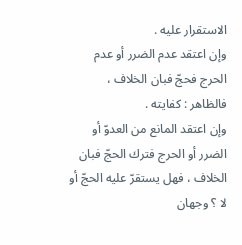الاستقرار عليه .
وإن اعتقد عدم الضرر أو عدم الحرج فحجّ فبان الخلاف ، فالظاهر : كفايته .
وإن اعتقد المانع من العدوّ أو الضرر أو الحرج فترك الحجّ فبان الخلاف ، فهل يستقرّ عليه الحجّ أو لا ؟ وجهان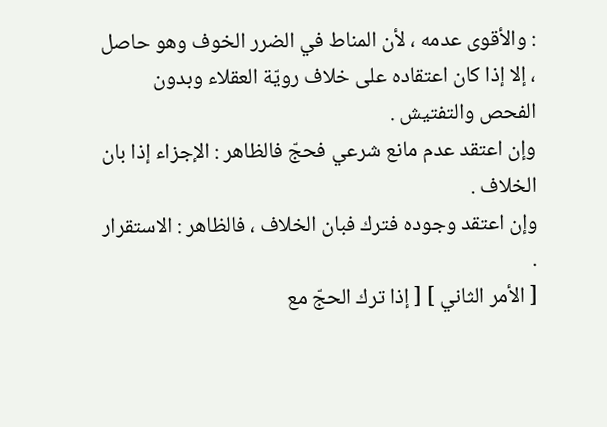: والأقوى عدمه ، لأن المناط في الضرر الخوف وهو حاصل ، إلا إذا كان اعتقاده على خلاف رويّة العقلاء وبدون الفحص والتفتيش .
وإن اعتقد عدم مانع شرعي فحجّ فالظاهر : الإجزاء إذا بان الخلاف .
وإن اعتقد وجوده فترك فبان الخلاف ، فالظاهر : الاستقرار .
[ الأمر الثاني ] [ إذا ترك الحجّ مع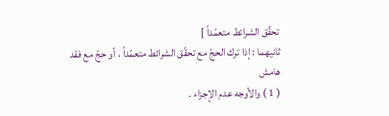تحقّق الشرائط متعمّداً ]
ثانيهما : إذا ترك الحجّ مع تحقّق الشرائط متعمّداً ، أو حجّ مع فقد
هامش
( 1 ) والأوجه عدم الإجزاء .